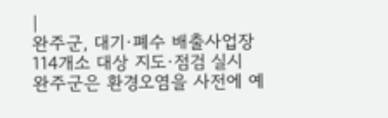|
완주군, 대기·폐수 배출사업장 114개소 대상 지도·점검 실시
완주군은 환경오염을 사전에 예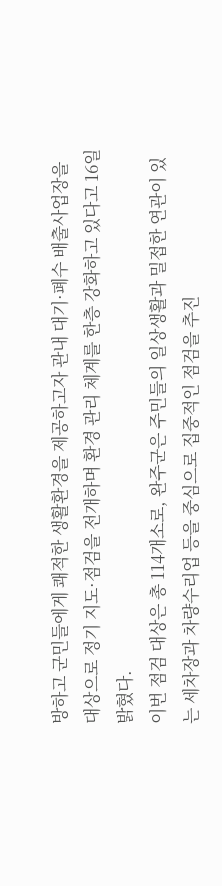방하고 군민들에게 쾌적한 생활환경을 제공하고자 관내 대기·폐수 배출사업장을 대상으로 정기 지도·점검을 전개하며 환경 관리 체계를 한층 강화하고 있다고 16일 밝혔다.
이번 점검 대상은 총 114개소로, 완주군은 주민들의 일상생활과 밀접한 연관이 있는 세차장과 차량수리업 등을 중심으로 집중적인 점검을 추진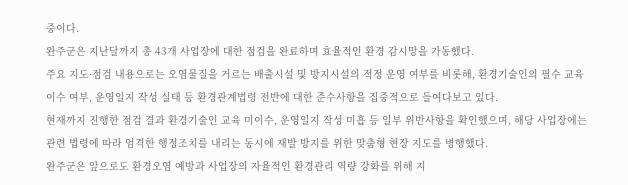중이다.
완주군은 지난달까지 총 43개 사업장에 대한 점검을 완료하며 효율적인 환경 감시망을 가동했다.
주요 지도·점검 내용으로는 오염물질을 거르는 배출시설 및 방지시설의 적정 운영 여부를 비롯해, 환경기술인의 필수 교육 이수 여부, 운영일지 작성 실태 등 환경관계법령 전반에 대한 준수사항을 집중적으로 들여다보고 있다.
현재까지 진행한 점검 결과 환경기술인 교육 미이수, 운영일지 작성 미흡 등 일부 위반사항을 확인했으며, 해당 사업장에는 관련 법령에 따라 엄격한 행정조치를 내리는 동시에 재발 방지를 위한 맞춤형 현장 지도를 병행했다.
완주군은 앞으로도 환경오염 예방과 사업장의 자율적인 환경관리 역량 강화를 위해 지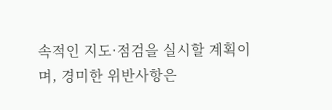속적인 지도·점검을 실시할 계획이며, 경미한 위반사항은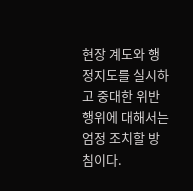현장 계도와 행정지도를 실시하고 중대한 위반행위에 대해서는 엄정 조치할 방침이다.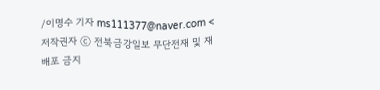/이명수 기자 ms111377@naver.com <저작권자 ⓒ 전북금강일보 무단전재 및 재배포 금지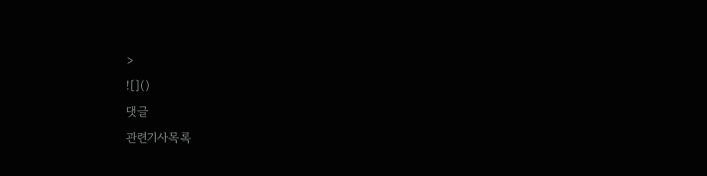>
![]()
댓글
관련기사목록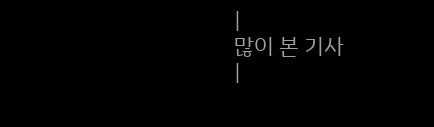|
많이 본 기사
|